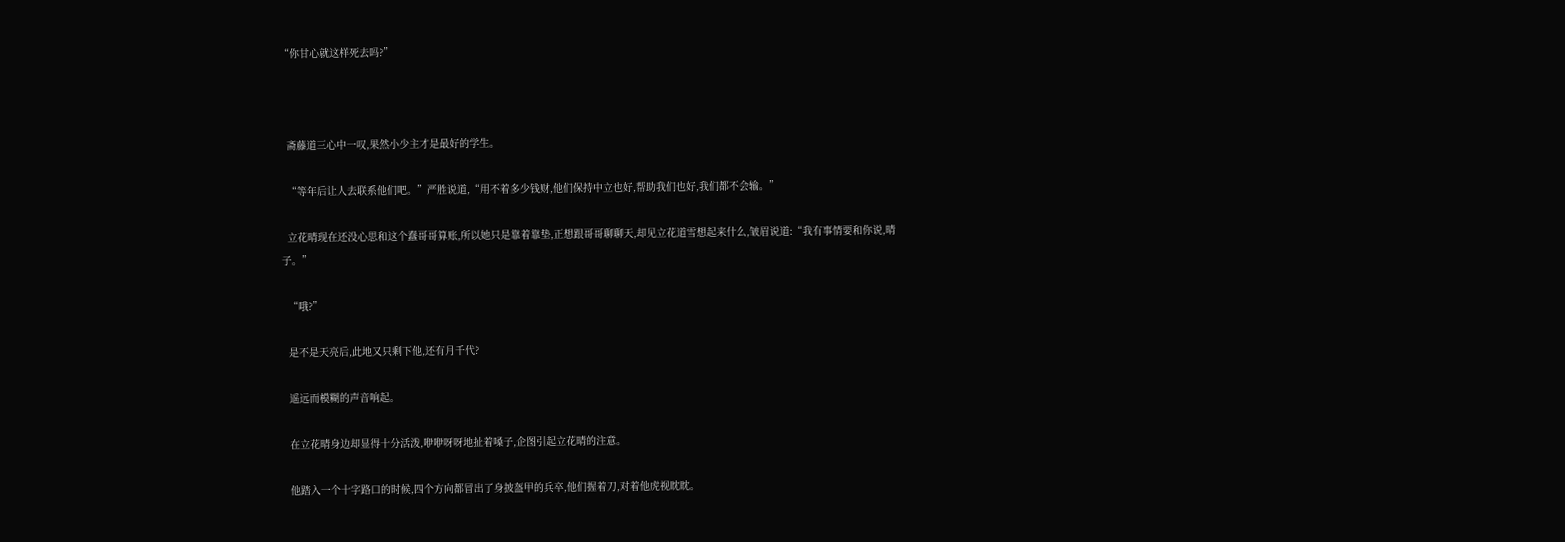“你甘心就这样死去吗?”



  斋藤道三心中一叹,果然小少主才是最好的学生。

  “等年后让人去联系他们吧。”严胜说道,“用不着多少钱财,他们保持中立也好,帮助我们也好,我们都不会输。”

  立花晴现在还没心思和这个蠢哥哥算账,所以她只是靠着靠垫,正想跟哥哥聊聊天,却见立花道雪想起来什么,皱眉说道:“我有事情要和你说,晴子。”

  “哦?”

  是不是天亮后,此地又只剩下他,还有月千代?

  遥远而模糊的声音响起。

  在立花晴身边却显得十分活泼,咿咿呀呀地扯着嗓子,企图引起立花晴的注意。

  他踏入一个十字路口的时候,四个方向都冒出了身披盔甲的兵卒,他们握着刀,对着他虎视眈眈。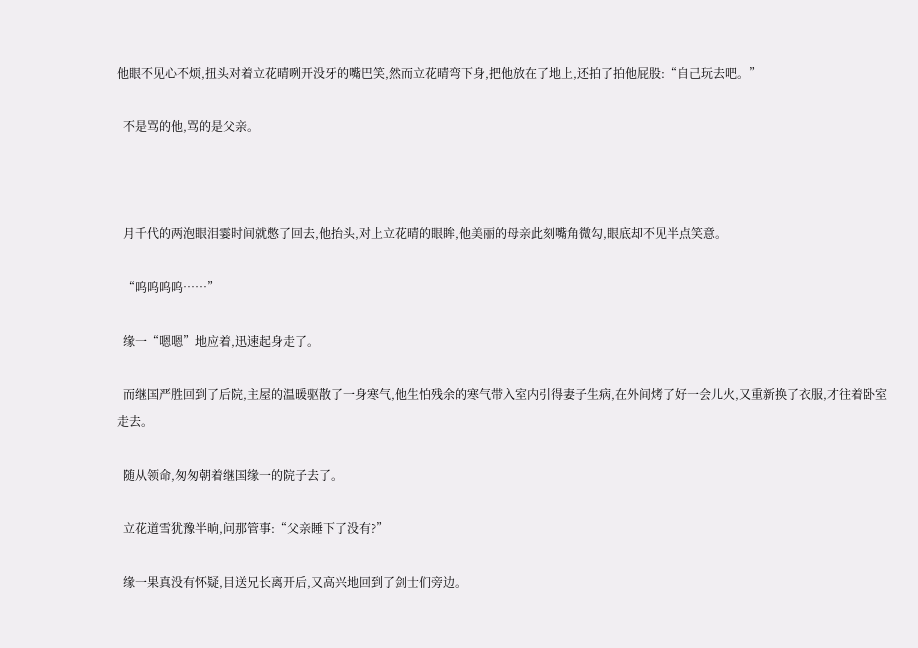他眼不见心不烦,扭头对着立花晴咧开没牙的嘴巴笑,然而立花晴弯下身,把他放在了地上,还拍了拍他屁股:“自己玩去吧。”

  不是骂的他,骂的是父亲。



  月千代的两泡眼泪霎时间就憋了回去,他抬头,对上立花晴的眼眸,他美丽的母亲此刻嘴角微勾,眼底却不见半点笑意。

  “呜呜呜呜……”

  缘一“嗯嗯”地应着,迅速起身走了。

  而继国严胜回到了后院,主屋的温暖驱散了一身寒气,他生怕残余的寒气带入室内引得妻子生病,在外间烤了好一会儿火,又重新换了衣服,才往着卧室走去。

  随从领命,匆匆朝着继国缘一的院子去了。

  立花道雪犹豫半晌,问那管事:“父亲睡下了没有?”

  缘一果真没有怀疑,目送兄长离开后,又高兴地回到了剑士们旁边。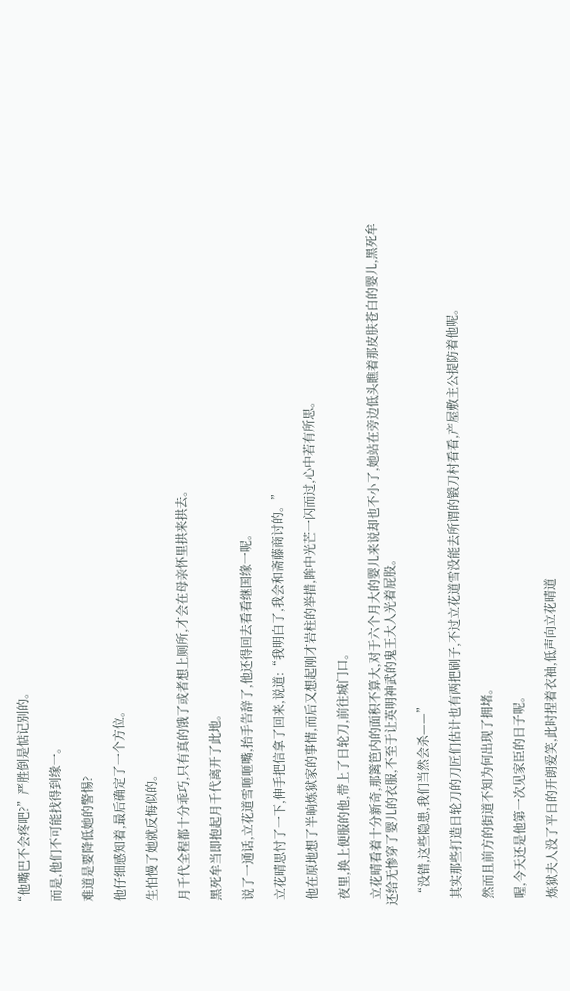“他嘴巴不会疼吧?”严胜倒是惦记别的。

  而是,他们不可能找得到缘一。

  难道是要降低她的警惕?

  他仔细感知着,最后确定了一个方位。

  生怕慢了她就反悔似的。

  月千代全程都十分乖巧,只有真的饿了或者想上厕所,才会在母亲怀里拱来拱去。

  黑死牟当即抱起月千代离开了此地。

  说了一通话,立花道雪咂咂嘴,抬手告辞了,他还得回去看看继国缘一呢。

  立花晴思忖了一下,伸手把信拿了回来,说道:“我明白了,我会和斋藤商讨的。”

  他在原地想了半晌炼狱家的事情,而后又想起刚才岩柱的举措,眸中光芒一闪而过,心中若有所思。

  夜里,换上便服的他,带上了日轮刀,前往城门口。

  立花晴看着十分新奇,那篱笆内的面积不算大,对于六个月大的婴儿来说却也不小了,她站在旁边低头瞧着那皮肤苍白的婴儿,黑死牟还给无惨穿了婴儿的衣服,不至于让英明神武的鬼王大人光着屁股。

  “没错,这些隐患,我们当然会杀——”

  其实那些打造日轮刀的刀匠们估计也有两把刷子,不过立花道雪没能去所谓的锻刀村看看,产屋敷主公提防着他呢。

  然而且前方的街道不知为何出现了拥堵。

  喔,今天还是他第一次见家臣的日子呢。

  炼狱夫人没了平日的开朗爱笑,此时捏着衣袖,低声向立花晴道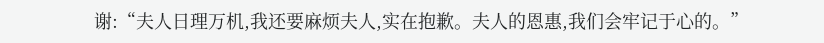谢:“夫人日理万机,我还要麻烦夫人,实在抱歉。夫人的恩惠,我们会牢记于心的。”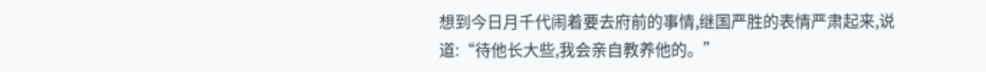想到今日月千代闹着要去府前的事情,继国严胜的表情严肃起来,说道:“待他长大些,我会亲自教养他的。”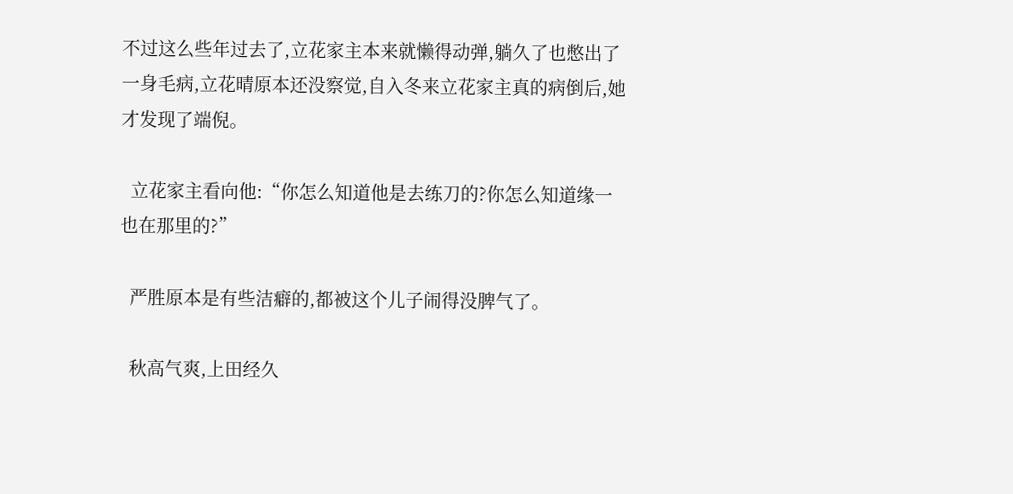不过这么些年过去了,立花家主本来就懒得动弹,躺久了也憋出了一身毛病,立花晴原本还没察觉,自入冬来立花家主真的病倒后,她才发现了端倪。

  立花家主看向他:“你怎么知道他是去练刀的?你怎么知道缘一也在那里的?”

  严胜原本是有些洁癖的,都被这个儿子闹得没脾气了。

  秋高气爽,上田经久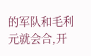的军队和毛利元就会合,开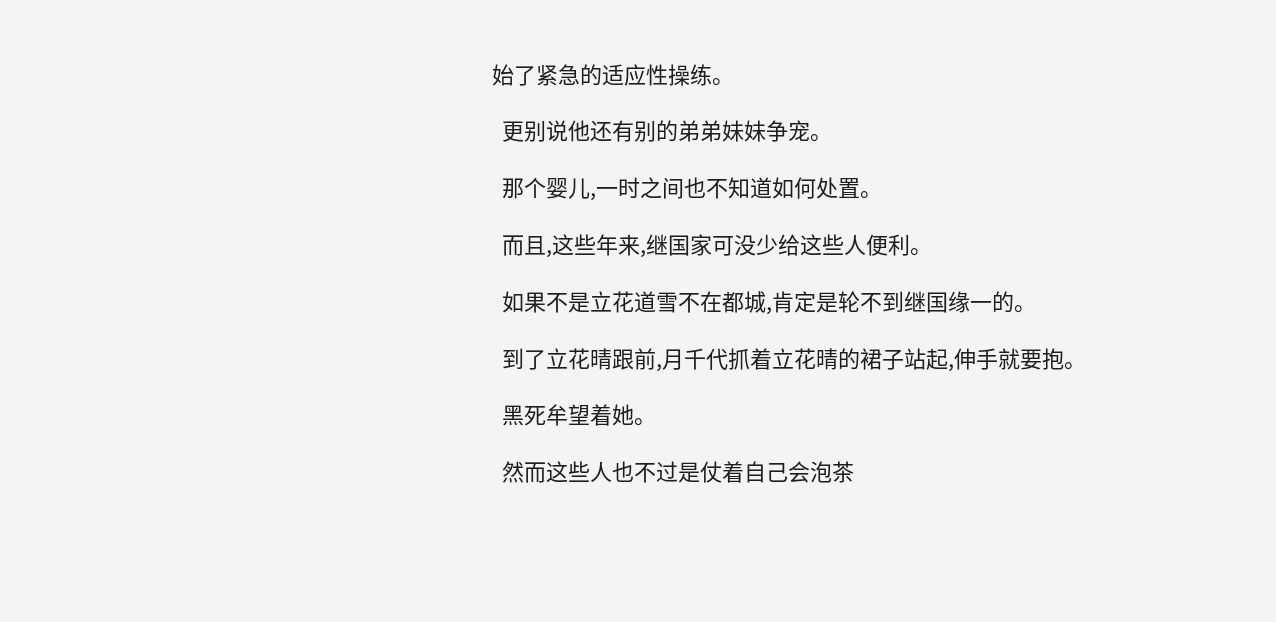始了紧急的适应性操练。

  更别说他还有别的弟弟妹妹争宠。

  那个婴儿,一时之间也不知道如何处置。

  而且,这些年来,继国家可没少给这些人便利。

  如果不是立花道雪不在都城,肯定是轮不到继国缘一的。

  到了立花晴跟前,月千代抓着立花晴的裙子站起,伸手就要抱。

  黑死牟望着她。

  然而这些人也不过是仗着自己会泡茶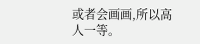或者会画画,所以高人一等。